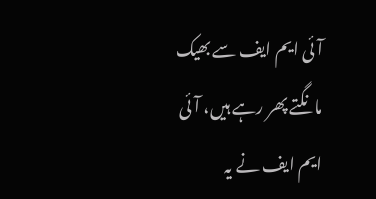آئی ایم ایف سے بھیک مانگتے پھر رہے ہیں، آئی ایم ایف نے یہ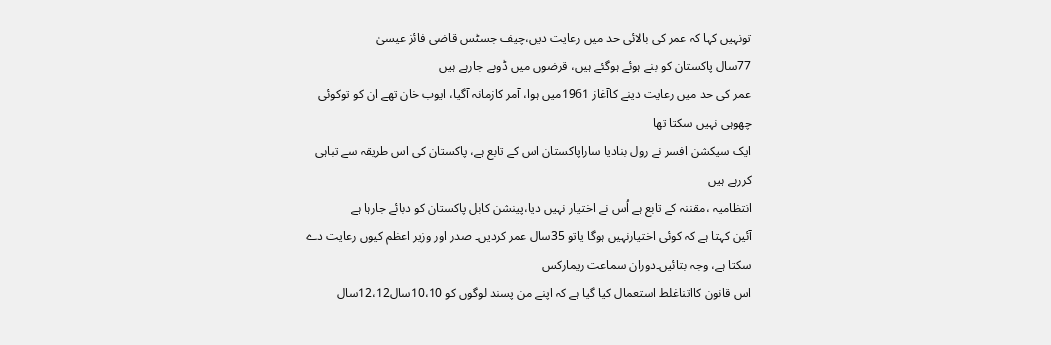تونہیں کہا کہ عمر کی بالائی حد میں رعایت دیں،چیف جسٹس قاضی فائز عیسیٰ
77سال پاکستان کو بنے ہوئے ہوگئے ہیں، قرضوں میں ڈوبے جارہے ہیں
عمر کی حد میں رعایت دینے کاآغاز 1961میں ہوا، آمر کازمانہ آگیا، ایوب خان تھے ان کو توکوئی چھوہی نہیں سکتا تھا
ایک سیکشن افسر نے رول بنادیا ساراپاکستان اس کے تابع ہے، پاکستان کی اس طریقہ سے تباہی کررہے ہیں
انتظامیہ ،مقننہ کے تابع ہے اُس نے اختیار نہیں دیا،پینشن کابل پاکستان کو دبائے جارہا ہے
آئین کہتا ہے کہ کوئی اختیارنہیں ہوگا یاتو 35سال عمر کردیں۔ صدر اور وزیر اعظم کیوں رعایت دے سکتا ہے، وجہ بتائیں۔دوران سماعت ریمارکس
اس قانون کااتناغلط استعمال کیا گیا ہے کہ اپنے من پسند لوگوں کو 10،10سال12،12سال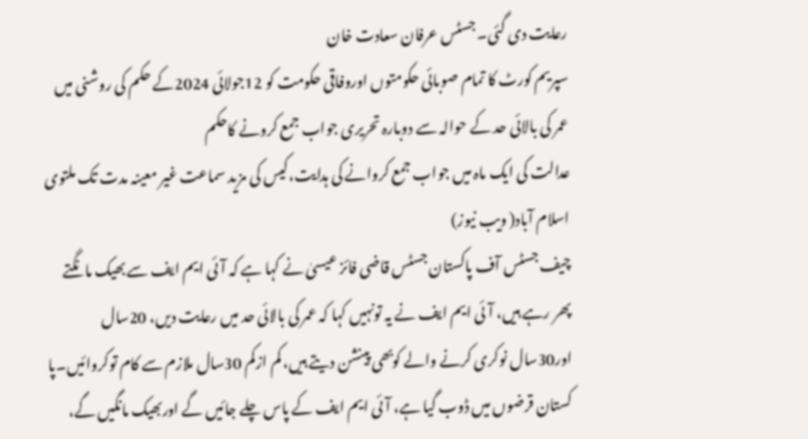رعایت دی گئی۔ جسٹس عرفان سعادت خان
سپریم کورٹ کا تمام صوبائی حکومتوں اوروفاقی حکومت کو 12جولائی 2024کے حکم کی روشنی میں عمر کی بالائی حد کے حوالہ سے دوبارہ تحریری جواب جمع کرونے کاحکم
عدالت کی ایک ماہ میں جواب جمع کروانے کی ہدایت،کیس کی مزید سماعت غیر معینہ مدت تک ملتوی
اسلام آباد( ویب نیوز)
چیف جسٹس آف پاکستان جسٹس قاضی فائز عیسیٰ نے کہا ہے کہ آئی ایم ایف سے بھیک مانگتے پھر رہے ہیں، آئی ایم ایف نے یہ تونہیں کہا کہ عمر کی بالائی حد میں رعایت دیں، 20سال اور30سال نوکری کرنے والے کوبھی پینشن دیتے ہیں، کم ازکم 30سال ملازم سے کام توکروائیں۔پا کستان قرضوں میں ڈوب گیا ہے، آئی ایم ایف کے پاس چلے جائیں گے اوربھیک مانگیں گے،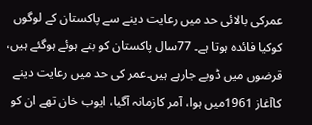عمرکی بالائی حد میں رعایت دینے سے پاکستان کے لوگوں کوکیا فائدہ ہوتا ہے۔ 77سال پاکستان کو بنے ہوئے ہوگئے ہیں، قرضوں میں ڈوبے جارہے ہیں۔عمر کی حد میں رعایت دینے کاآغاز 1961میں ہوا، آمر کازمانہ آگیا، ایوب خان تھے ان کو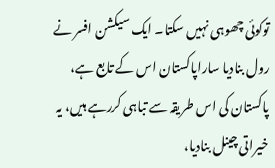توکوئی چھوہی نہیں سکتا۔ ایک سیکشن افسر نے رول بنادیا ساراپاکستان اس کے تابع ہے، پاکستان کی اس طریقہ سے تباہی کررہے ہیں، یہ خیراتی چینل بنادیا،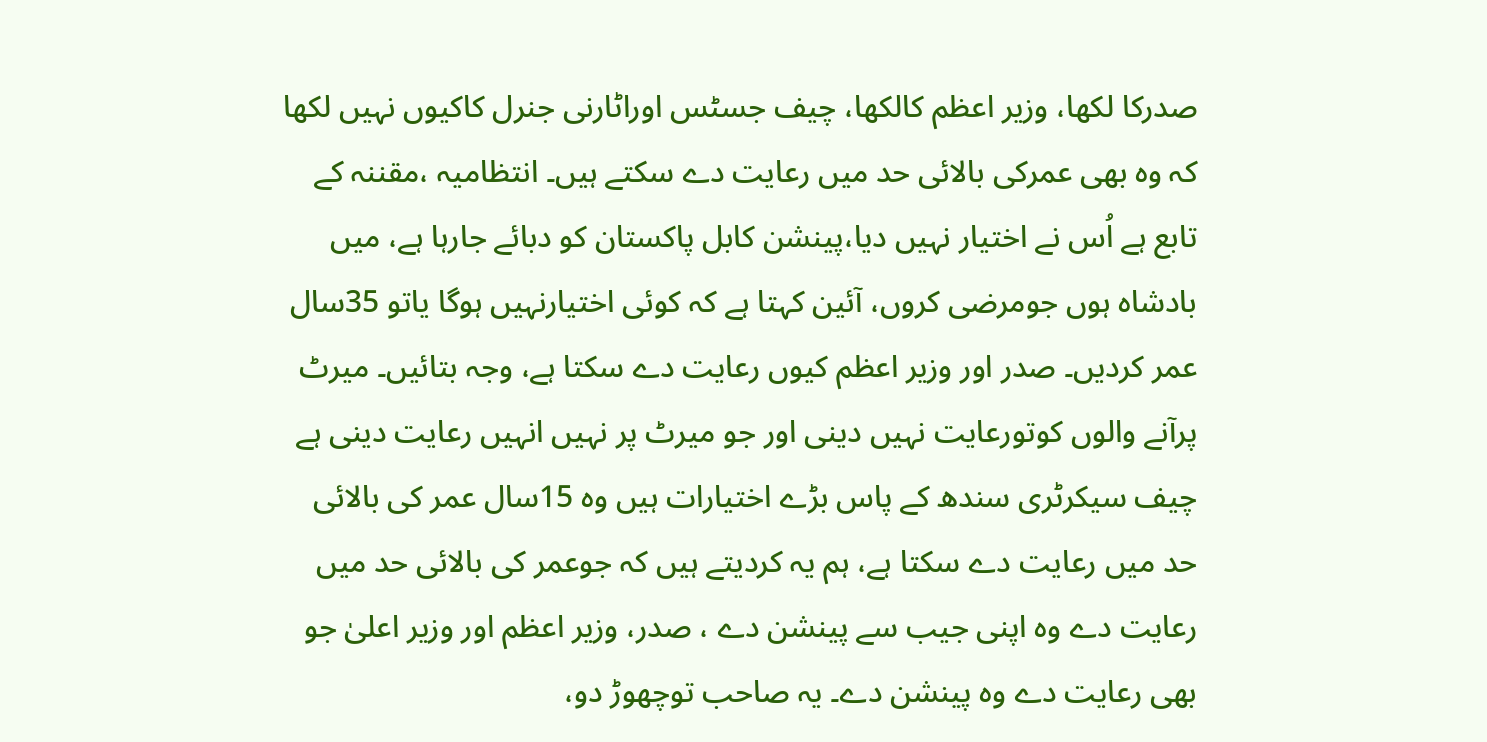صدرکا لکھا، وزیر اعظم کالکھا، چیف جسٹس اوراٹارنی جنرل کاکیوں نہیں لکھا کہ وہ بھی عمرکی بالائی حد میں رعایت دے سکتے ہیں۔ انتظامیہ ،مقننہ کے تابع ہے اُس نے اختیار نہیں دیا،پینشن کابل پاکستان کو دبائے جارہا ہے، میں بادشاہ ہوں جومرضی کروں، آئین کہتا ہے کہ کوئی اختیارنہیں ہوگا یاتو 35سال عمر کردیں۔ صدر اور وزیر اعظم کیوں رعایت دے سکتا ہے، وجہ بتائیں۔ میرٹ پرآنے والوں کوتورعایت نہیں دینی اور جو میرٹ پر نہیں انہیں رعایت دینی ہے چیف سیکرٹری سندھ کے پاس بڑے اختیارات ہیں وہ 15سال عمر کی بالائی حد میں رعایت دے سکتا ہے، ہم یہ کردیتے ہیں کہ جوعمر کی بالائی حد میں رعایت دے وہ اپنی جیب سے پینشن دے ، صدر، وزیر اعظم اور وزیر اعلیٰ جو بھی رعایت دے وہ پینشن دے۔ یہ صاحب توچھوڑ دو،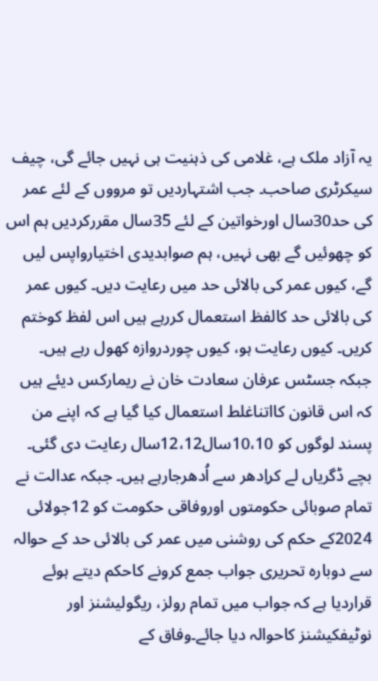یہ آزاد ملک ہے، غلامی کی ذہنیت ہی نہیں جائے گی، چیف سیکرٹری صاحب۔ جب اشتہاردیں تو مرووں کے لئے عمر کی حد30سال اورخواتین کے لئے 35سال مقررکردیں ہم اس کو چھوئیں گے بھی نہیں، ہم صوابدیدی اختیارواپس لیں گے، کیوں عمر کی بالائی حد میں رعایت دیں۔ کیوں عمر کی بالائی حد کالفظ استعمال کررہے ہیں اس لفظ کوختم کریں۔ کیوں رعایت ہو، کیوں چوردروازہ کھول رہے ہیں۔ جبکہ جسٹس عرفان سعادت خان نے ریمارکس دیئے ہیں کہ اس قانون کااتناغلط استعمال کیا گیا ہے کہ اپنے من پسند لوگوں کو 10،10سال12،12سال رعایت دی گئی۔ بچے ڈگریاں لے کراِدھر سے اُدھرجارہے ہیں۔ جبکہ عدالت نے تمام صوبائی حکومتوں اوروفاقی حکومت کو 12جولائی 2024کے حکم کی روشنی میں عمر کی بالائی حد کے حوالہ سے دوبارہ تحریری جواب جمع کرونے کاحکم دیتے ہوئے قراردیا ہے کہ جواب میں تمام رولز، ریگولیشنز اور نوٹیفکیشنز کاحوالہ دیا جائے۔وفاق کے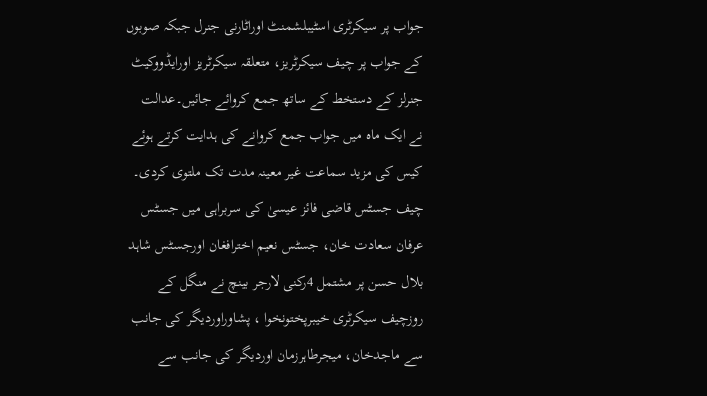جواب پر سیکرٹری اسٹیبلشمنٹ اوراٹارنی جنرل جبکہ صوبوں کے جواب پر چیف سیکرٹریز، متعلقہ سیکرٹریز اورایڈووکیٹ جنرلز کے دستخط کے ساتھ جمع کروائے جائیں۔عدالت نے ایک ماہ میں جواب جمع کروانے کی ہدایت کرتے ہوئے کیس کی مزید سماعت غیر معینہ مدت تک ملتوی کردی۔ چیف جسٹس قاضی فائز عیسیٰ کی سربراہی میں جسٹس عرفان سعادت خان، جسٹس نعیم اخترافغان اورجسٹس شاہد بلال حسن پر مشتمل 4رکنی لارجر بینچ نے منگل کے روزچیف سیکرٹری خیبرپختونخوا ، پشاوراوردیگر کی جانب سے ماجدخان، میجرطاہرزمان اوردیگر کی جانب سے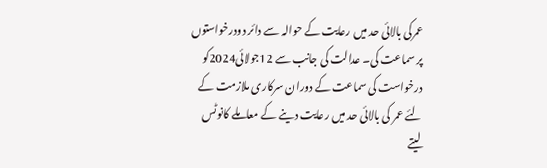عمرکی بالائی حد میں رعایت کے حوالہ سے دائر دودرخواستوں پر سماعت کی۔ عدالت کی جانب سے 12جولائی2024کو درخواست کی سماعت کے دوران سرکاری ملازمت کے لئے عمر کی بالائی حد میں رعایت دینے کے معاملے کانوٹس لیتے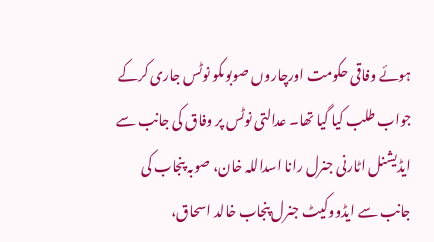ہوئے وفاقی حکومت اورچاروں صوبوںکو نوٹس جاری کرکے جواب طلب کیا گیا تھا۔ عدالتی نوٹس پر وفاق کی جانب سے ایڈیشنل اٹارنی جنرل رانا اسداللہ خان، صوبہ پنجاب کی جانب سے ایڈووکیٹ جنرل پنجاب خالد اسحاق،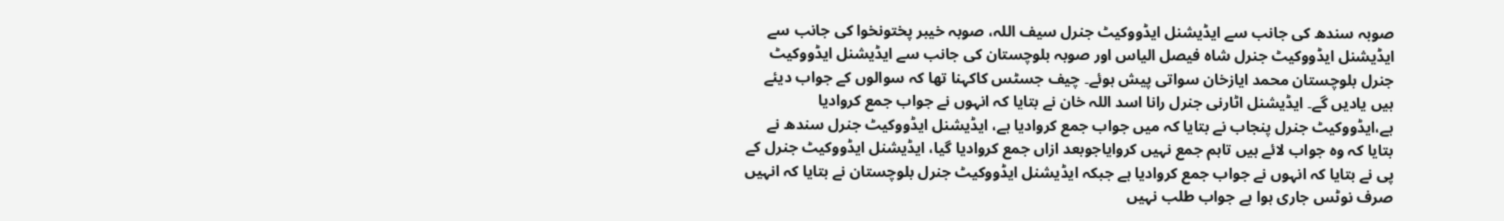صوبہ سندھ کی جانب سے ایڈیشنل ایڈووکیٹ جنرل سیف اللہ، صوبہ خیبر پختونخوا کی جانب سے ایڈیشنل ایڈووکیٹ جنرل شاہ فیصل الیاس اور صوبہ بلوچستان کی جانب سے ایڈیشنل ایڈووکیٹ جنرل بلوچستان محمد ایازخان سواتی پیش ہوئے۔ چیف جسٹس کاکہنا تھا کہ سوالوں کے جواب دیئے ہیں یادیں گے۔ ایڈیشنل اٹارنی جنرل رانا اسد اللہ خان نے بتایا کہ انہوں نے جواب جمع کروادیا ہے،ایڈووکیٹ جنرل پنجاب نے بتایا کہ میں جواب جمع کروادیا ہے، ایڈیشنل ایڈووکیٹ جنرل سندھ نے بتایا کہ وہ جواب لائے ہیں تاہم جمع نہیں کروایاجوبعد ازاں جمع کروادیا گیا، ایڈیشنل ایڈووکیٹ جنرل کے پی نے بتایا کہ انہوں نے جواب جمع کروادیا ہے جبکہ ایڈیشنل ایڈووکیٹ جنرل بلوچستان نے بتایا کہ انہیں صرف نوٹس جاری ہوا ہے جواب طلب نہیں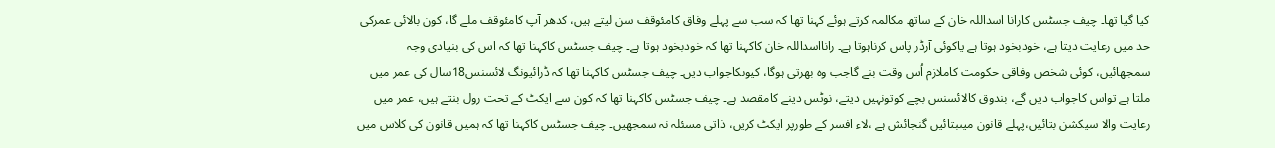کیا گیا تھا۔ چیف جسٹس کارانا اسداللہ خان کے ساتھ مکالمہ کرتے ہوئے کہنا تھا کہ سب سے پہلے وفاق کامئوقف سن لیتے ہیں، کدھر آپ کامئوقف ملے گا، کون بالائی عمرکی حد میں رعایت دیتا ہے، خودبخود ہوتا ہے یاکوئی آرڈر پاس کرناہوتا ہے۔ رانااسداللہ خان کاکہنا تھا کہ خودبخود ہوتا ہے۔ چیف جسٹس کاکہنا تھا کہ اس کی بنیادی وجہ سمجھائیں، کوئی شخص وفاقی حکومت کاملازم اُس وقت بنے گاجب وہ بھرتی ہوگا، کیوںکاجواب دیں۔ چیف جسٹس کاکہنا تھا کہ ڈرائیونگ لائسنس18سال کی عمر میں ملتا ہے تواس کاجواب دیں گے، بندوق کالائسنس بچے کوتونہیں دیتے، نوٹس دینے کامقصد ہے۔ چیف جسٹس کاکہنا تھا کہ کون سے ایکٹ کے تحت رول بنتے ہیں، عمر میں رعایت والا سیکشن بتائیں،پہلے قانون میںبتائیں گنجائش ہے ،لاء افسر کے طورپر ایکٹ کریں، ذاتی مسئلہ نہ سمجھیں۔ چیف جسٹس کاکہنا تھا کہ ہمیں قانون کی کلاس میں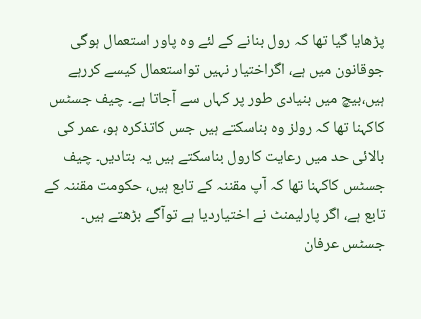پڑھایا گیا تھا کہ رول بنانے کے لئے وہ پاور استعمال ہوگی جوقانون میں ہے، اگراختیار نہیں تواستعمال کیسے کررہے ہیں،بیچ میں بنیادی طور پر کہاں سے آجاتا ہے۔ چیف جسٹس کاکہنا تھا کہ رولز وہ بناسکتے ہیں جس کاتذکرہ ہو، عمر کی بالائی حد میں رعایت کارول بناسکتے ہیں یہ بتادیں۔ چیف جسٹس کاکہنا تھا کہ آپ مقننہ کے تابع ہیں، حکومت مقننہ کے تابع ہے، اگر پارلیمنٹ نے اختیاردیا ہے توآگے بڑھتے ہیں۔ جسٹس عرفان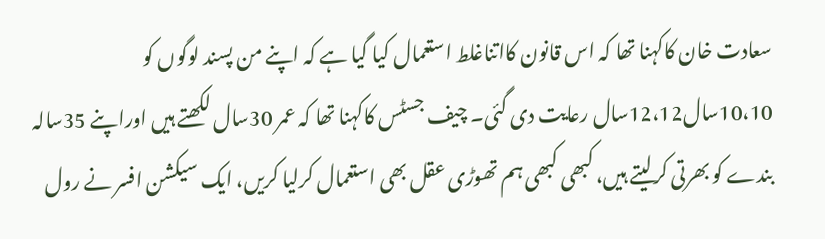سعادت خان کاکہنا تھا کہ اس قانون کااتناغلط استعمال کیا گیا ہے کہ اپنے من پسند لوگوں کو 10،10سال12،12سال رعایت دی گئی۔ چیف جسٹس کاکہنا تھا کہ عمر 30سال لکھتے ہیں اوراپنے 35سالہ بندے کو بھرتی کرلیتے ہیں، کبھی کبھی ہم تھوڑی عقل بھی استعمال کرلیا کریں، ایک سیکشن افسر نے رول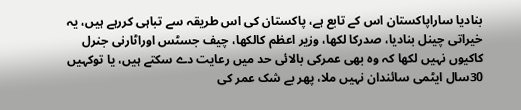بنادیا ساراپاکستان اس کے تابع ہے، پاکستان کی اس طریقہ سے تباہی کررہے ہیں، یہ خیراتی چینل بنادیا، صدرکا لکھا، وزیر اعظم کالکھا، چیف جسٹس اوراٹارنی جنرل کاکیوں نہیں لکھا کہ وہ بھی عمرکی بالائی حد میں رعایت دے سکتے ہیں، یا توکہیں 30سال ایٹمی سائندان نہیں ملا، پھر بے شک عمر کی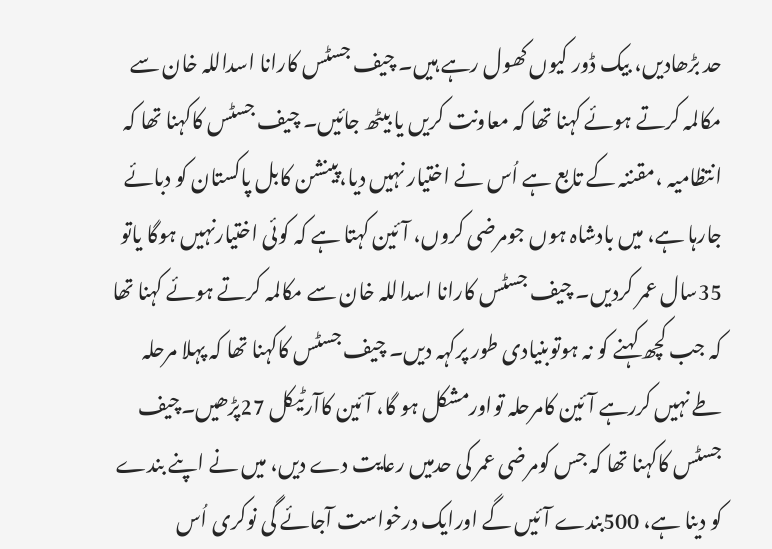حد بڑھادیں، بیک ڈور کیوں کھول رہے ہیں۔ چیف جسٹس کارانا اسداللہ خان سے مکالمہ کرتے ہوئے کہنا تھا کہ معاونت کریں یا بیٹھ جائیں۔ چیف جسٹس کاکہنا تھا کہ انتظامیہ ،مقننہ کے تابع ہے اُس نے اختیار نہیں دیا،پینشن کابل پاکستان کو دبائے جارہا ہے، میں بادشاہ ہوں جومرضی کروں، آئین کہتا ہے کہ کوئی اختیارنہیں ہوگا یاتو 35سال عمر کردیں۔ چیف جسٹس کارانا اسداللہ خان سے مکالمہ کرتے ہوئے کہنا تھا کہ جب کچھ کہنے کو نہ ہوتوبنیادی طور پرکہہ دیں۔ چیف جسٹس کاکہنا تھا کہ پہلا مرحلہ طے نہیں کررہے آئین کامرحلہ تواورمشکل ہو گا، آئین کاآرٹیکل 27پڑھیں۔چیف جسٹس کاکہنا تھا کہ جس کومرضی عمر کی حدمیں رعایت دے دیں، میں نے اپنے بندے کو دینا ہے، 500بندے آئیں گے اورایک درخواست آجائے گی نوکری اُس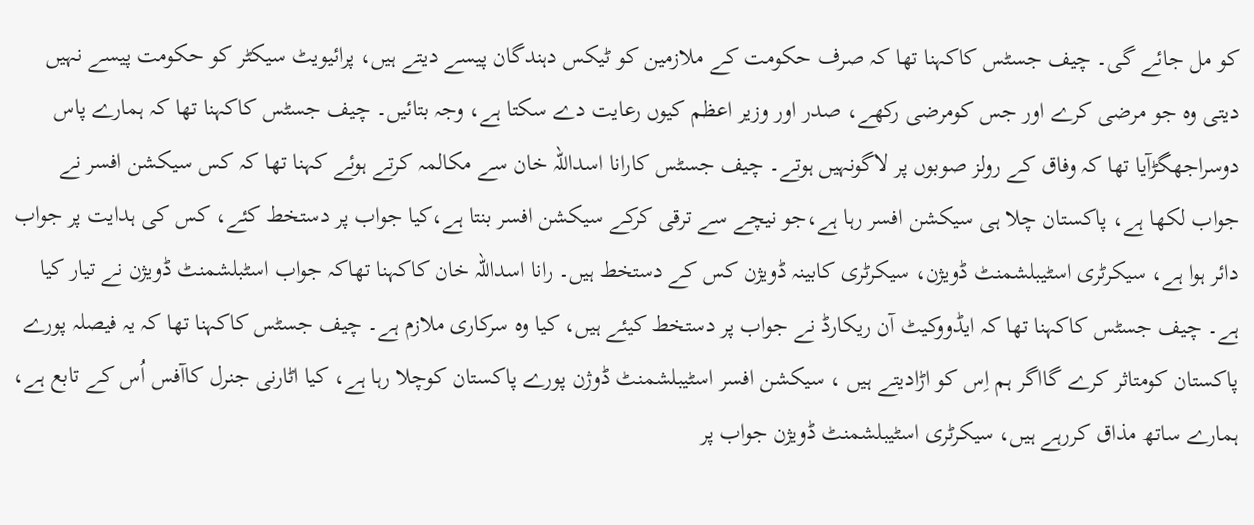کو مل جائے گی۔ چیف جسٹس کاکہنا تھا کہ صرف حکومت کے ملازمین کو ٹیکس دہندگان پیسے دیتے ہیں، پرائیویٹ سیکٹر کو حکومت پیسے نہیں دیتی وہ جو مرضی کرے اور جس کومرضی رکھے، صدر اور وزیر اعظم کیوں رعایت دے سکتا ہے، وجہ بتائیں۔ چیف جسٹس کاکہنا تھا کہ ہمارے پاس دوسراجھگڑآیا تھا کہ وفاق کے رولز صوبوں پر لاگونہیں ہوتے۔ چیف جسٹس کارانا اسداللہ خان سے مکالمہ کرتے ہوئے کہنا تھا کہ کس سیکشن افسر نے جواب لکھا ہے، پاکستان چلا ہی سیکشن افسر رہا ہے،جو نیچے سے ترقی کرکے سیکشن افسر بنتا ہے،کیا جواب پر دستخط کئے، کس کی ہدایت پر جواب دائر ہوا ہے، سیکرٹری اسٹیبلشمنٹ ڈویژن، سیکرٹری کابینہ ڈویژن کس کے دستخط ہیں۔ رانا اسداللہ خان کاکہنا تھاکہ جواب اسٹبلشمنٹ ڈویژن نے تیار کیا ہے۔ چیف جسٹس کاکہنا تھا کہ ایڈووکیٹ آن ریکارڈ نے جواب پر دستخط کیئے ہیں، کیا وہ سرکاری ملازم ہے۔ چیف جسٹس کاکہنا تھا کہ یہ فیصلہ پورے پاکستان کومتاثر کرے گااگر ہم اِس کو اڑادیتے ہیں ، سیکشن افسر اسٹیبلشمنٹ ڈوژن پورے پاکستان کوچلا رہا ہے، کیا اٹارنی جنرل کاآفس اُس کے تابع ہے، ہمارے ساتھ مذاق کررہے ہیں، سیکرٹری اسٹیبلشمنٹ ڈویژن جواب پر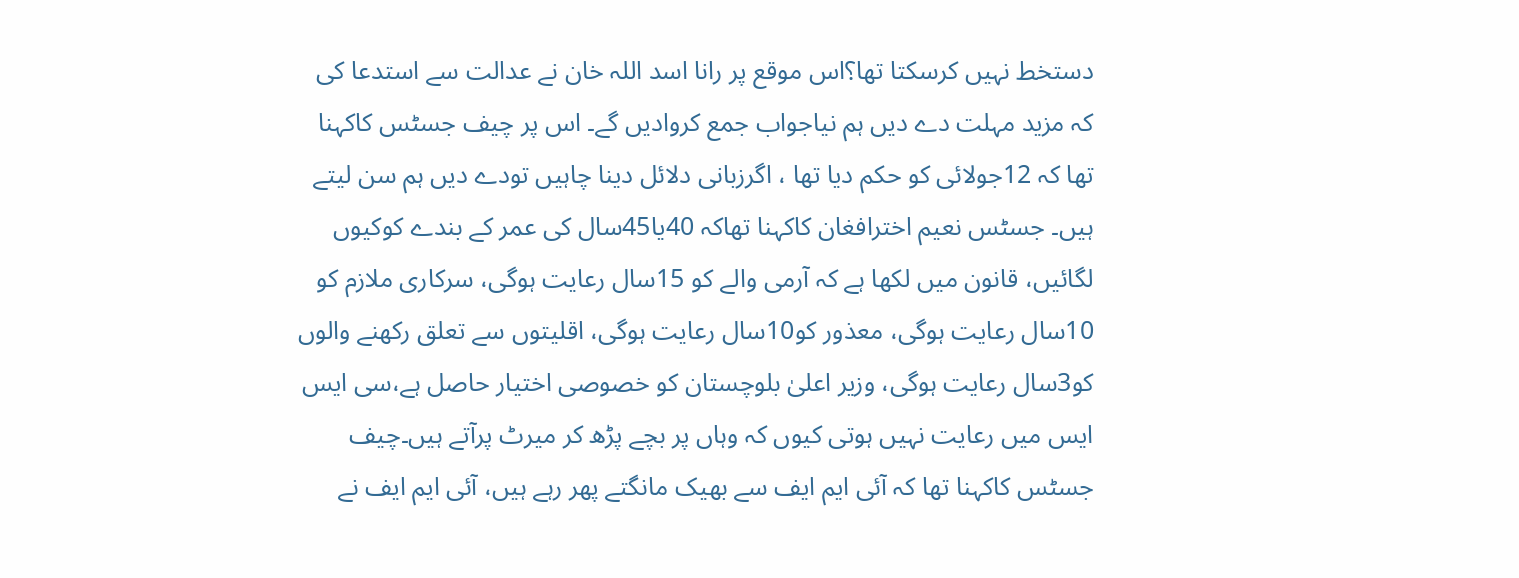دستخط نہیں کرسکتا تھا؟اس موقع پر رانا اسد اللہ خان نے عدالت سے استدعا کی کہ مزید مہلت دے دیں ہم نیاجواب جمع کروادیں گے۔ اس پر چیف جسٹس کاکہنا تھا کہ 12جولائی کو حکم دیا تھا ، اگرزبانی دلائل دینا چاہیں تودے دیں ہم سن لیتے ہیں۔ جسٹس نعیم اخترافغان کاکہنا تھاکہ 40یا45سال کی عمر کے بندے کوکیوں لگائیں، قانون میں لکھا ہے کہ آرمی والے کو 15سال رعایت ہوگی، سرکاری ملازم کو 10سال رعایت ہوگی، معذور کو10سال رعایت ہوگی، اقلیتوں سے تعلق رکھنے والوں کو3سال رعایت ہوگی، وزیر اعلیٰ بلوچستان کو خصوصی اختیار حاصل ہے،سی ایس ایس میں رعایت نہیں ہوتی کیوں کہ وہاں پر بچے پڑھ کر میرٹ پرآتے ہیں۔چیف جسٹس کاکہنا تھا کہ آئی ایم ایف سے بھیک مانگتے پھر رہے ہیں، آئی ایم ایف نے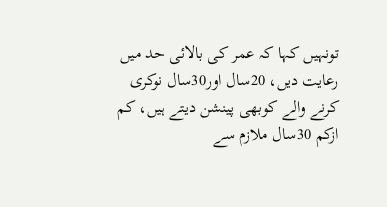تونہیں کہا کہ عمر کی بالائی حد میں رعایت دیں، 20سال اور30سال نوکری کرنے والے کوبھی پینشن دیتے ہیں، کم ازکم 30سال ملازم سے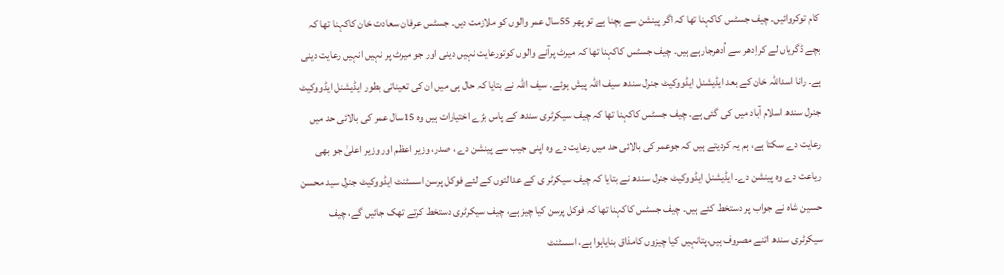کام توکروائیں۔ چیف جسٹس کاکہنا تھا کہ اگر پینشن سے بچنا ہے تو پھر 55سال عمر والوں کو ملازمت دیں۔ جسٹس عرفان سعادت خان کاکہنا تھا کہ بچے ڈگریاں لے کراِدھر سے اُدھرجارہے ہیں۔ چیف جسٹس کاکہنا تھا کہ میرٹ پرآنے والوں کوتورعایت نہیں دینی اور جو میرٹ پر نہیں انہیں رعایت دینی ہے۔ رانا اسداللہ خان کے بعد ایڈیشنل ایڈووکیٹ جنرل سندھ سیف اللہ پیش ہوئے۔ سیف اللہ نے بتایا کہ حال ہی میں ان کی تعیناتی بطور ایڈیشنل ایڈووکیٹ جنرل سندھ اسلام آباد میں کی گئی ہے۔ چیف جسٹس کاکہنا تھا کہ چیف سیکرٹری سندھ کے پاس بڑے اختیارات ہیں وہ 15سال عمر کی بالائی حد میں رعایت دے سکتا ہے، ہم یہ کردیتے ہیں کہ جوعمر کی بالائی حد میں رعایت دے وہ اپنی جیب سے پینشن دے ، صدر، وزیر اعظم اور وزیر اعلیٰ جو بھی ریاعت دے وہ پینشن دے۔ ایڈیشنل ایڈووکیٹ جنرل سندھ نے بتایا کہ چیف سیکرٹر ی کے عدالتوں کے لئے فوکل پرسن اسسٹنٹ ایڈووکیٹ جنرل سید محسن حسین شاہ نے جواب پر دستخط کئے ہیں۔ چیف جسٹس کاکہنا تھا کہ فوکل پرسن کیا چیز ہے، چیف سیکرٹری دستخط کرتے تھک جائیں گے، چیف سیکرٹری سندھ اتنے مصروف ہیں،پتانہیں کیا چیزوں کامذاق بنایاہوا ہے، اسسٹنٹ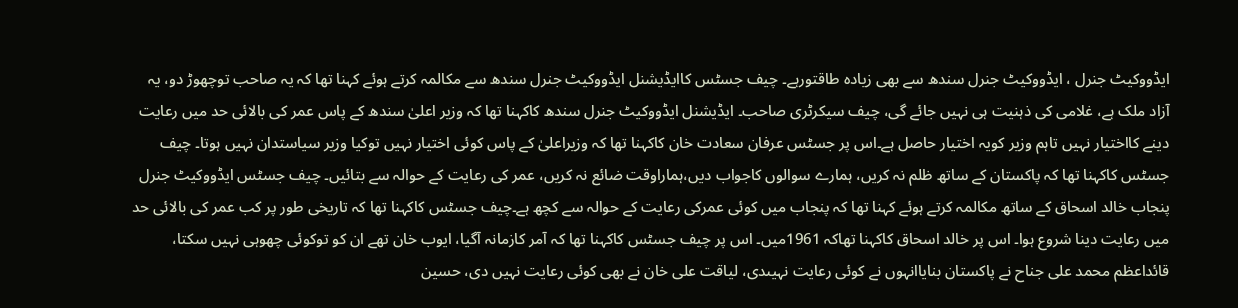ایڈووکیٹ جنرل ، ایڈووکیٹ جنرل سندھ سے بھی زیادہ طاقتورہے۔ چیف جسٹس کاایڈیشنل ایڈووکیٹ جنرل سندھ سے مکالمہ کرتے ہوئے کہنا تھا کہ یہ صاحب توچھوڑ دو، یہ آزاد ملک ہے، غلامی کی ذہنیت ہی نہیں جائے گی، چیف سیکرٹری صاحب۔ ایڈیشنل ایڈووکیٹ جنرل سندھ کاکہنا تھا کہ وزیر اعلیٰ سندھ کے پاس عمر کی بالائی حد میں رعایت دینے کااختیار نہیں تاہم وزیر کویہ اختیار حاصل ہے۔اس پر جسٹس عرفان سعادت خان کاکہنا تھا کہ وزیراعلیٰ کے پاس کوئی اختیار نہیں توکیا وزیر سیاستدان نہیں ہوتا۔ چیف جسٹس کاکہنا تھا کہ پاکستان کے ساتھ ظلم نہ کریں، ہمارے سوالوں کاجواب دیں،ہماراوقت ضائع نہ کریں، عمر کی رعایت کے حوالہ سے بتائیں۔ چیف جسٹس ایڈووکیٹ جنرل پنجاب خالد اسحاق کے ساتھ مکالمہ کرتے ہوئے کہنا تھا کہ پنجاب میں کوئی عمرکی رعایت کے حوالہ سے کچھ ہے۔چیف جسٹس کاکہنا تھا کہ تاریخی طور پر کب عمر کی بالائی حد میں رعایت دینا شروع ہوا۔ اس پر خالد اسحاق کاکہنا تھاکہ 1961میں۔ اس پر چیف جسٹس کاکہنا تھا کہ آمر کازمانہ آگیا، ایوب خان تھے ان کو توکوئی چھوہی نہیں سکتا، قائداعظم محمد علی جناح نے پاکستان بنایاانہوں نے کوئی رعایت نہیںدی، لیاقت علی خان نے بھی کوئی رعایت نہیں دی، حسین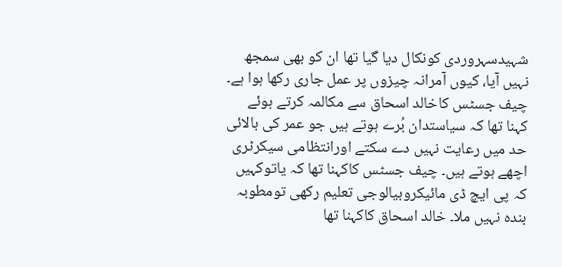شہیدسہروردی کونکال دیا گیا تھا ان کو بھی سمجھ نہیں آیا، کیوں آمرانہ چیزوں پر عمل جاری رکھا ہوا ہے۔ چیف جسٹس کاخالد اسحاق سے مکالمہ کرتے ہوئے کہنا تھا کہ سیاستدان بُرے ہوتے ہیں جو عمر کی بالائی حد میں رعایت نہیں دے سکتے اورانتظامی سیکرٹری اچھے ہوتے ہیں۔ چیف جسٹس کاکہنا تھا کہ یاتوکہیں کہ پی ایچ ڈی مائیکروبیالوجی تعلیم رکھی تومطوبہ بندہ نہیں ملا۔ خالد اسحاق کاکہنا تھا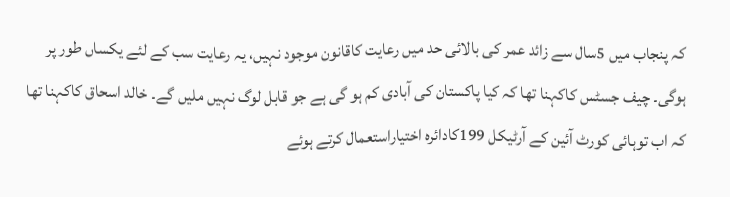کہ پنجاب میں 5سال سے زائد عمر کی بالائی حد میں رعایت کاقانون موجود نہیں، یہ رعایت سب کے لئے یکساں طور پر ہوگی۔ چیف جسٹس کاکہنا تھا کہ کیا پاکستان کی آبادی کم ہو گی ہے جو قابل لوگ نہیں ملیں گے۔ خالد اسحاق کاکہنا تھا کہ اب توہائی کورٹ آئین کے آرٹیکل 199کادائرہ اختیاراستعمال کرتے ہوئے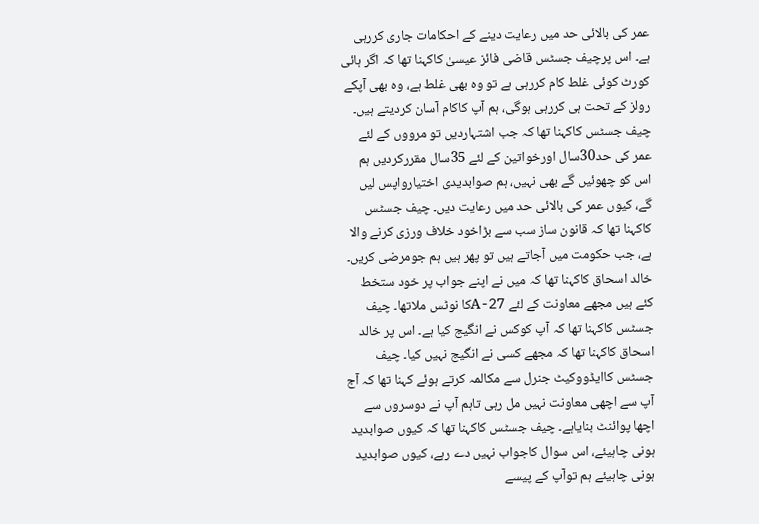عمر کی بالائی حد میں رعایت دینے کے احکامات جاری کررہی ہے۔ اس پرچیف جسٹس قاضی فائز عیسیٰ کاکہنا تھا کہ اگر ہائی کورٹ کوئی غلط کام کررہی ہے تو وہ بھی غلط ہے، وہ بھی آپکے رولز کے تحت ہی کررہی ہوگی، ہم آپ کاکام آسان کردیتے ہیں۔ چیف جسٹس کاکہنا تھا کہ جب اشتہاردیں تو مرووں کے لئے عمر کی حد30سال اورخواتین کے لئے 35سال مقررکردیں ہم اس کو چھوئیں گے بھی نہیں، ہم صوابدیدی اختیارواپس لیں گے، کیوں عمر کی بالائی حد میں رعایت دیں۔ چیف جسٹس کاکہنا تھا کہ قانون ساز سب سے بڑاخود خلاف ورزی کرنے والا ہے، جب حکومت میں آجاتے ہیں تو پھر ہیں ہم جومرضی کریں۔ خالد اسحاق کاکہنا تھا کہ میں نے اپنے جواب پر خود ستخط کئے ہیں مجھے معاونت کے لئے 27-Aکا نوٹس ملاتھا۔ چیف جسٹس کاکہنا تھا کہ آپ کوکس نے انگیج کیا ہے۔ اس پر خالد اسحاق کاکہنا تھا کہ مجھے کسی نے انگیج نہیں کیا۔ چیف جسٹس کاایڈووکیٹ جنرل سے مکالمہ کرتے ہوئے کہنا تھا کہ آج آپ سے اچھی معاونت نہیں مل رہی تاہم آپ نے دوسروں سے اچھا پوائنٹ بنایاہے۔ چیف جسٹس کاکہنا تھا کہ کیوں صوابدید ہونی چاہیئے، اس سوال کاجواب نہیں دے رہے، کیوں صوابدید ہونی چاہیئے ہم توآپ کے پیسے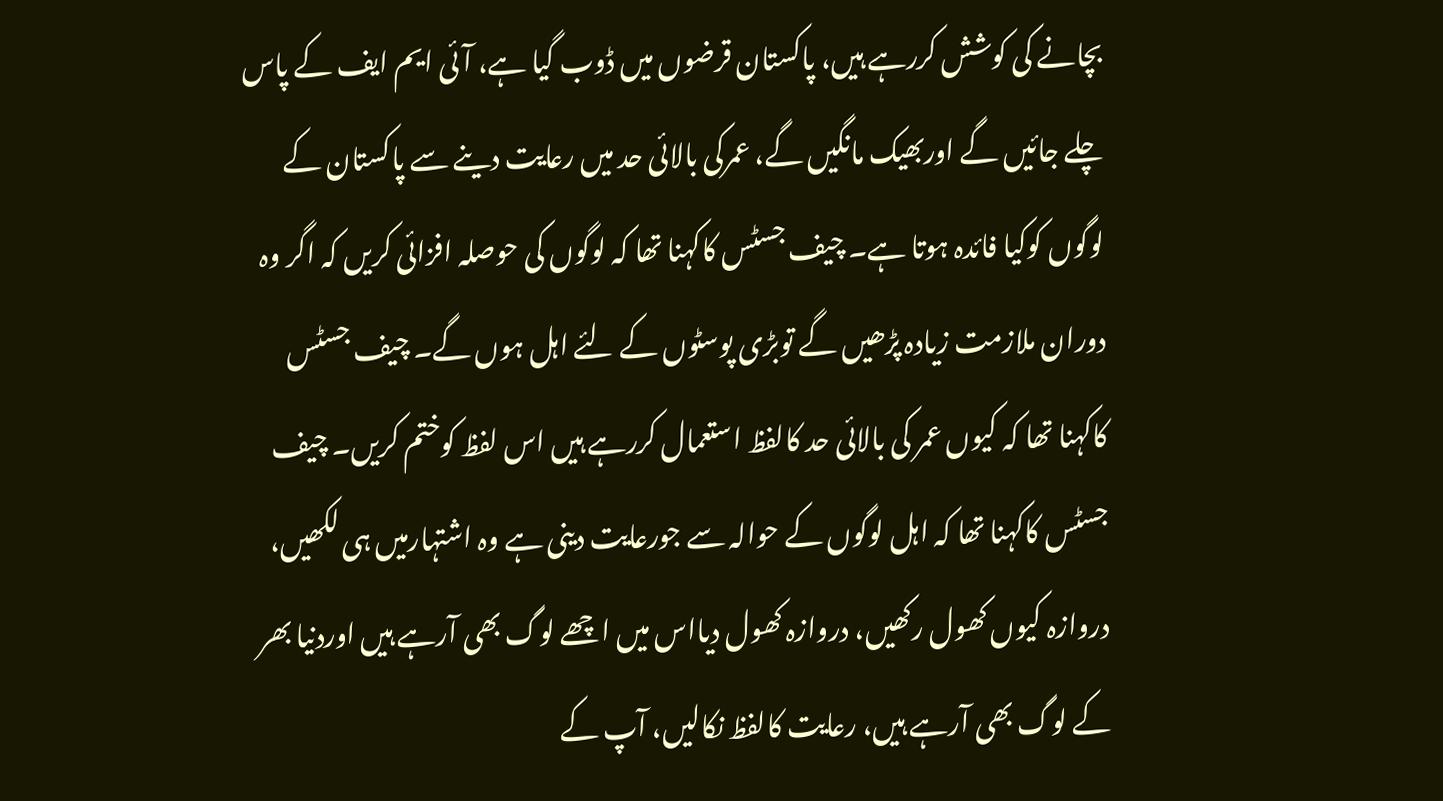بچانے کی کوشش کررہے ہیں، پاکستان قرضوں میں ڈوب گیا ہے، آئی ایم ایف کے پاس چلے جائیں گے اوربھیک مانگیں گے، عمرکی بالائی حد میں رعایت دینے سے پاکستان کے لوگوں کوکیا فائدہ ہوتا ہے۔ چیف جسٹس کاکہنا تھا کہ لوگوں کی حوصلہ افزائی کریں کہ اگر وہ دوران ملازمت زیادہ پڑھیں گے توبڑی پوسٹوں کے لئے اہل ہوں گے۔ چیف جسٹس کاکہنا تھا کہ کیوں عمر کی بالائی حد کالفظ استعمال کررہے ہیں اس لفظ کوختم کریں۔ چیف جسٹس کاکہنا تھا کہ اہل لوگوں کے حوالہ سے جورعایت دینی ہے وہ اشتہارمیں ہی لکھیں، دروازہ کیوں کھول رکھیں، دروازہ کھول دیااس میں اچھے لوگ بھی آرہے ہیں اوردنیا بھر کے لوگ بھی آرہے ہیں، رعایت کالفظ نکالیں، آپ کے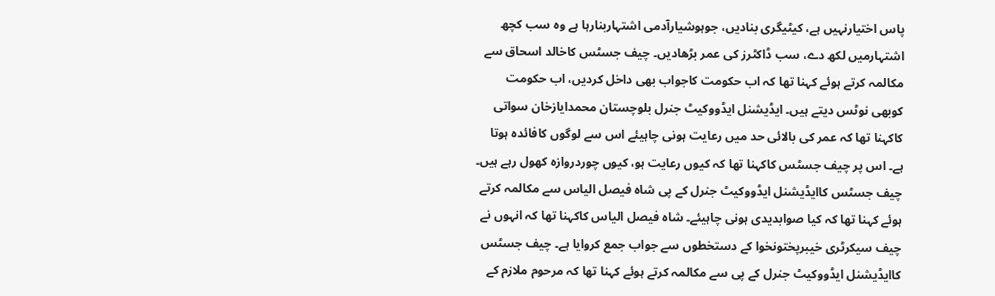پاس اختیارنہیں ہے، کیٹیگری بنادیں، جوہوشیارآدمی اشتہاربنارہا ہے وہ سب کچھ اشتہارمیں لکھ دے، سب ڈاکٹرز کی عمر بڑھادیں۔ چیف جسٹس کاخالد اسحاق سے مکالمہ کرتے ہوئے کہنا تھا کہ اب حکومت کاجواب بھی داخل کردیں، اب حکومت کوبھی نوٹس دیتے ہیں۔ ایڈیشنل ایڈووکیٹ جنرل بلوچستان محمدایازخان سواتی کاکہنا تھا کہ عمر کی بالائی حد میں رعایت ہونی چاہیئے اس سے لوگوں کافائدہ ہوتا ہے۔ اس پر چیف جسٹس کاکہنا تھا کہ کیوں رعایت ہو، کیوں چوردروازہ کھول رہے ہیں۔ چیف جسٹس کاایڈیشنل ایڈووکیٹ جنرل کے پی شاہ فیصل الیاس سے مکالمہ کرتے ہوئے کہنا تھا کہ کیا صوابدیدی ہونی چاہیئے۔ شاہ فیصل الیاس کاکہنا تھا کہ انہوں نے چیف سیکرٹری خیبرپختونخوا کے دستخطوں سے جواب جمع کروایا ہے۔ چیف جسٹس کاایڈیشنل ایڈووکیٹ جنرل کے پی سے مکالمہ کرتے ہوئے کہنا تھا کہ مرحوم ملازم کے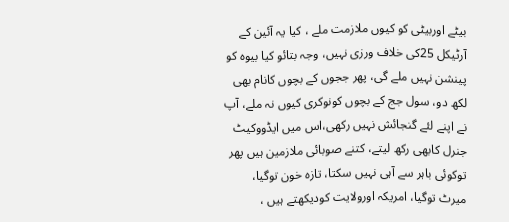بیٹے اوربیٹی کو کیوں ملازمت ملے ، کیا یہ آئین کے آرٹیکل 25کی خلاف ورزی نہیں، وجہ بتائو کیا بیوہ کو پینشن نہیں ملے گی، پھر ججوں کے بچوں کانام بھی لکھ دو، سول جج کے بچوں کونوکری کیوں نہ ملے، آپ نے اپنے لئے گنجائش نہیں رکھی،اس میں ایڈووکیٹ جنرل کابھی رکھ لیتے، کتنے صوبائی ملازمین ہیں پھر توکوئی باہر سے آہی نہیں سکتا، تازہ خون توگیا، میرٹ توگیا، امریکہ اورولایت کودیکھتے ہیں ،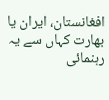افغانستان، ایران یا بھارت کہاں سے یہ رہنمائی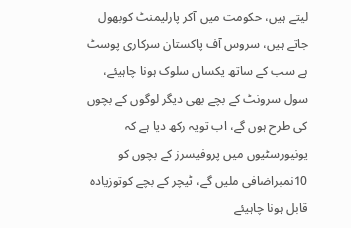لیتے ہیں، حکومت میں آکر پارلیمنٹ کوبھول جاتے ہیں، سروس آف پاکستان سرکاری پوسٹ ہے سب کے ساتھ یکساں سلوک ہونا چاہیئے، سول سرونٹ کے بچے بھی دیگر لوگوں کے بچوں کی طرح ہوں گے، اب تویہ رکھ دیا ہے کہ یونیورسٹیوں میں پروفیسرز کے بچوں کو 10نمبراضافی ملیں گے، ٹیچر کے بچے کوتوزیادہ قابل ہونا چاہیئے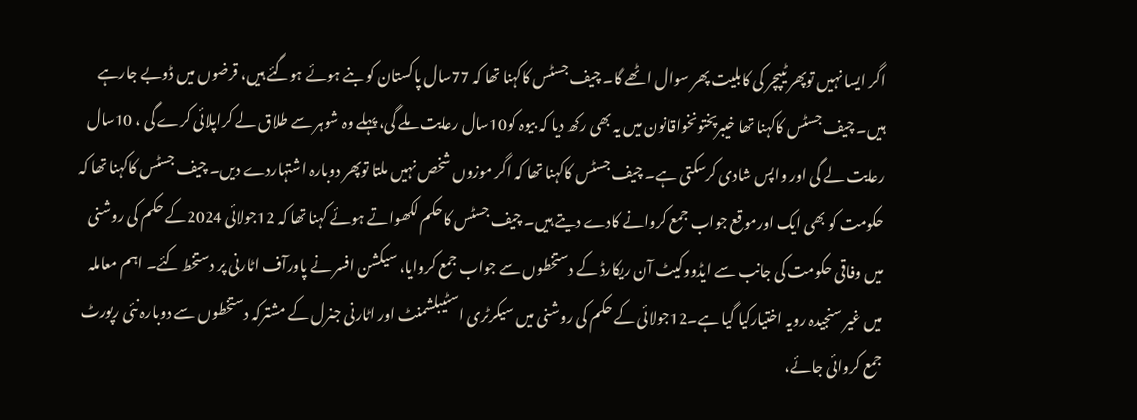اگر ایسا نہیں توپھر ٹیپچر کی کابلیت پھر سوال اٹھے گا۔ چیف جسٹس کاکہنا تھا کہ 77سال پاکستان کو بنے ہوئے ہوگئے ہیں، قرضوں میں ڈوبے جارہے ہیں۔ چیف جسٹس کاکہنا تھا خیبرپختونخواقانون میں یہ بھی رکھ دیا کہ بیوہ کو10سال رعایت ملے گی، پہلے وہ شوہر سے طلاق لے کراپلائی کرے گی ، 10سال رعایت لے گی اور واپس شادی کرسکتی ہے۔ چیف جسٹس کاکہنا تھا کہ اگر موزوں شخص نہیں ملتا توپھر دوبارہ اشتہاردے دیں۔ چیف جسٹس کاکہنا تھا کہ حکومت کو بھی ایک اورموقع جواب جمع کروانے کادے دیتے ہیں۔ چیف جسٹس کاحکم لکھواتے ہوئے کہنا تھا کہ 12جولائی 2024کے حکم کی روشنی میں وفاقی حکومت کی جانب سے ایڈووکیٹ آن ریکارڈ کے دستخطوں سے جواب جمع کروایا، سیکشن افسر نے پاورآف اٹارنی پر دستخط کئے۔ اہم معاملہ میں غیر سنجیدہ رویہ اختیارکیا گیا ہے۔12جولائی کے حکم کی روشنی میں سیکرٹری اسٹیبلشمنٹ اور اٹارنی جنرل کے مشترکہ دستخطوں سے دوبارہ نئی رپورٹ جمع کروائی جائے،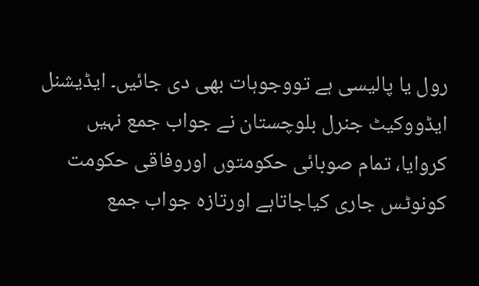رول یا پالیسی ہے تووجوہات بھی دی جائیں۔ ایڈیشنل ایڈووکیٹ جنرل بلوچستان نے جواب جمع نہیں کروایا، تمام صوبائی حکومتوں اوروفاقی حکومت کونوٹس جاری کیاجاتاہے اورتازہ جواب جمع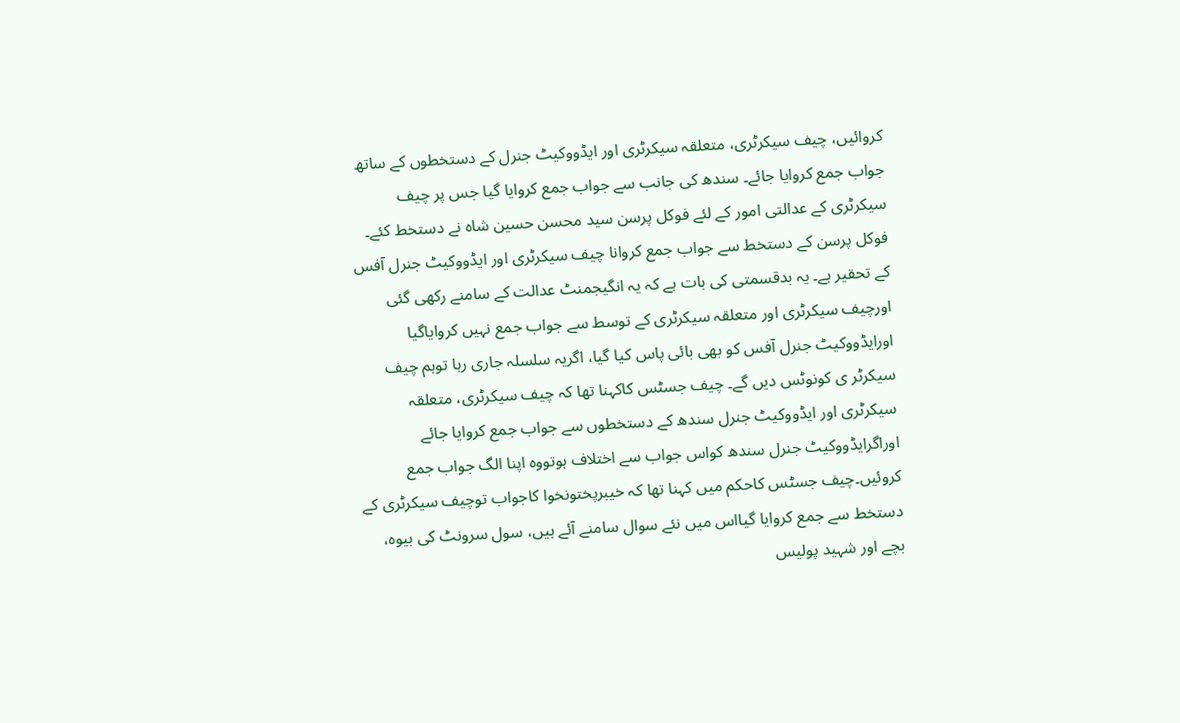کروائیں، چیف سیکرٹری، متعلقہ سیکرٹری اور ایڈووکیٹ جنرل کے دستخطوں کے ساتھ جواب جمع کروایا جائے۔ سندھ کی جانب سے جواب جمع کروایا گیا جس پر چیف سیکرٹری کے عدالتی امور کے لئے فوکل پرسن سید محسن حسین شاہ نے دستخط کئے۔ فوکل پرسن کے دستخط سے جواب جمع کروانا چیف سیکرٹری اور ایڈووکیٹ جنرل آفس کے تحقیر ہے۔ یہ بدقسمتی کی بات ہے کہ یہ انگیجمنٹ عدالت کے سامنے رکھی گئی اورچیف سیکرٹری اور متعلقہ سیکرٹری کے توسط سے جواب جمع نہیں کروایاگیا اورایڈووکیٹ جنرل آفس کو بھی بائی پاس کیا گیا، اگریہ سلسلہ جاری رہا توہم چیف سیکرٹر ی کونوٹس دیں گے۔ چیف جسٹس کاکہنا تھا کہ چیف سیکرٹری، متعلقہ سیکرٹری اور ایڈووکیٹ جنرل سندھ کے دستخطوں سے جواب جمع کروایا جائے اوراگرایڈووکیٹ جنرل سندھ کواس جواب سے اختلاف ہوتووہ اپنا الگ جواب جمع کروئیں۔چیف جسٹس کاحکم میں کہنا تھا کہ خیبرپختونخوا کاجواب توچیف سیکرٹری کے دستخط سے جمع کروایا گیااس میں نئے سوال سامنے آئے ہیں، سول سرونٹ کی بیوہ، بچے اور شہید پولیس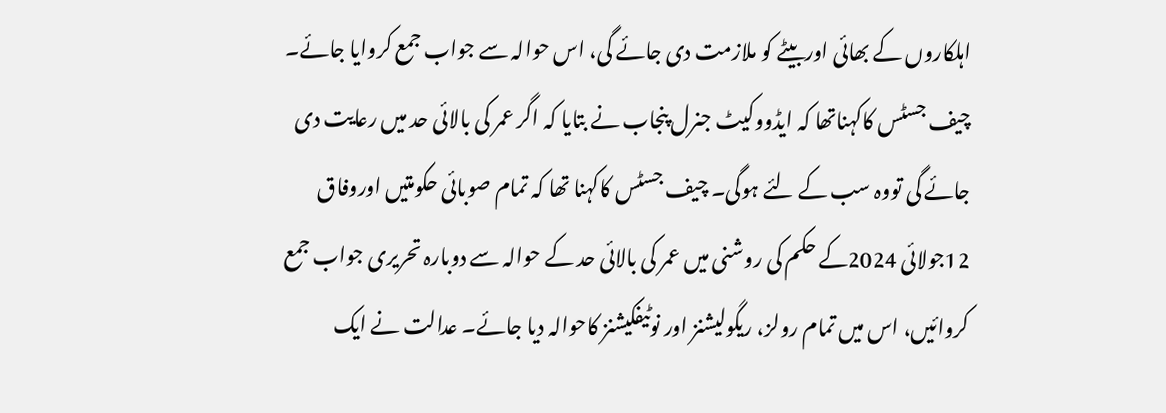اہلکاروں کے بھائی اوربیٹے کو ملازمت دی جائے گی، اس حوالہ سے جواب جمع کروایا جائے۔ چیف جسٹس کاکہناتھا کہ ایڈووکیٹ جنرل پنجاب نے بتایا کہ اگر عمر کی بالائی حد میں رعایت دی جائے گی تووہ سب کے لئے ہوگی۔ چیف جسٹس کاکہنا تھا کہ تمام صوبائی حکومتیں اوروفاق 12جولائی 2024کے حکم کی روشنی میں عمر کی بالائی حد کے حوالہ سے دوبارہ تحریری جواب جمع کروائیں، اس میں تمام رولز، ریگولیشنز اور نوٹیفکیشنز کاحوالہ دیا جائے۔ عدالت نے ایک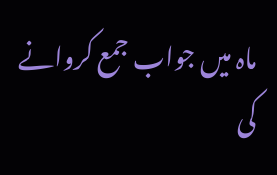ماہ میں جواب جمع کروانے کی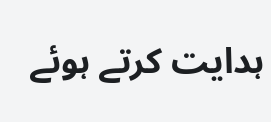ہدایت کرتے ہوئے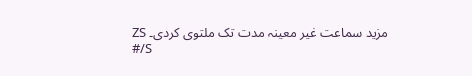مزید سماعت غیر معینہ مدت تک ملتوی کردی۔ ZS
#/S